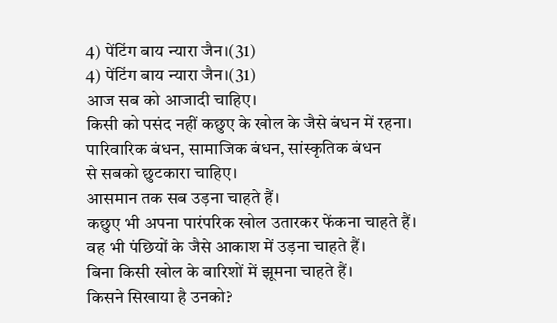4) पेंटिंग बाय न्यारा जैन।(31)
4) पेंटिंग बाय न्यारा जैन।(31)
आज सब को आजादी चाहिए।
किसी को पसंद नहीं कछुए के खोल के जैसे बंधन में रहना।
पारिवारिक बंधन, सामाजिक बंधन, सांस्कृतिक बंधन
से सबको छुटकारा चाहिए।
आसमान तक सब उड़ना चाहते हैं।
कछुए भी अपना पारंपरिक खोल उतारकर फेंकना चाहते हैं।
वह भी पंछियों के जैसे आकाश में उड़ना चाहते हैं।
बिना किसी खोल के बारिशों में झूमना चाहते हैं।
किसने सिखाया है उनको?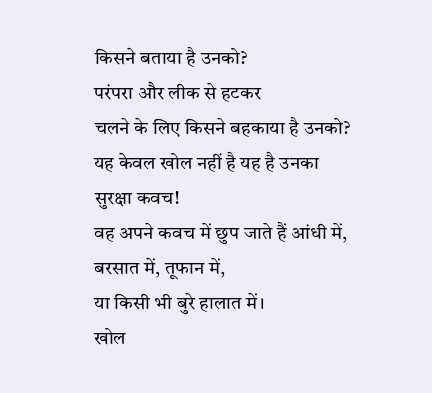किसने बताया है उनको?
परंपरा और लीक से हटकर
चलने के लिए किसने बहकाया है उनको?
यह केवल खोल नहीं है यह है उनका सुरक्षा कवच!
वह अपने कवच में छुप जाते हैं आंधी में, बरसात में, तूफान में,
या किसी भी बुरे हालात में।
खोल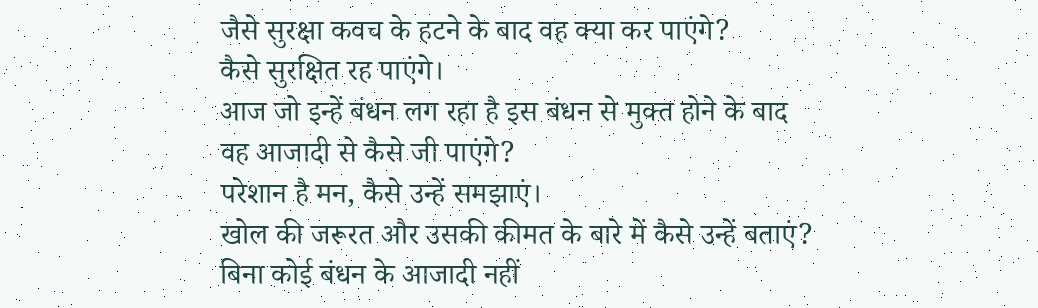जैसे सुरक्षा कवच के हटने के बाद वह क्या कर पाएंगे?
कैसे सुरक्षित रह पाएंगे।
आज जो इन्हें बंधन लग रहा है इस बंधन से मुक्त होने के बाद
वह आजादी से कैसे जी पाएंगे?
परेशान है मन, कैसे उन्हें समझाएं।
खोल की जरूरत और उसकी कीमत के बारे में कैसे उन्हें बताएं?
बिना कोई बंधन के आजादी नहीं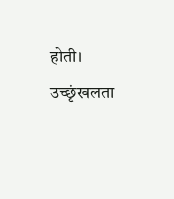होती।
उच्छृंखलता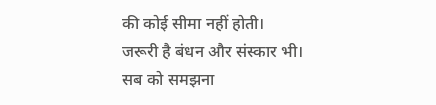की कोई सीमा नहीं होती।
जरूरी है बंधन और संस्कार भी।
सब को समझना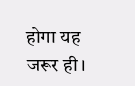होगा यह जरूर ही।